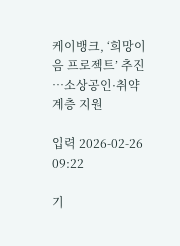케이뱅크, ‘희망이음 프로젝트’ 추진⋯소상공인·취약계층 지원

입력 2026-02-26 09:22

기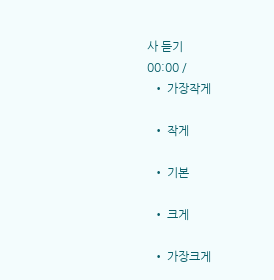사 듣기
00:00 /
  • 가장작게

  • 작게

  • 기본

  • 크게

  • 가장크게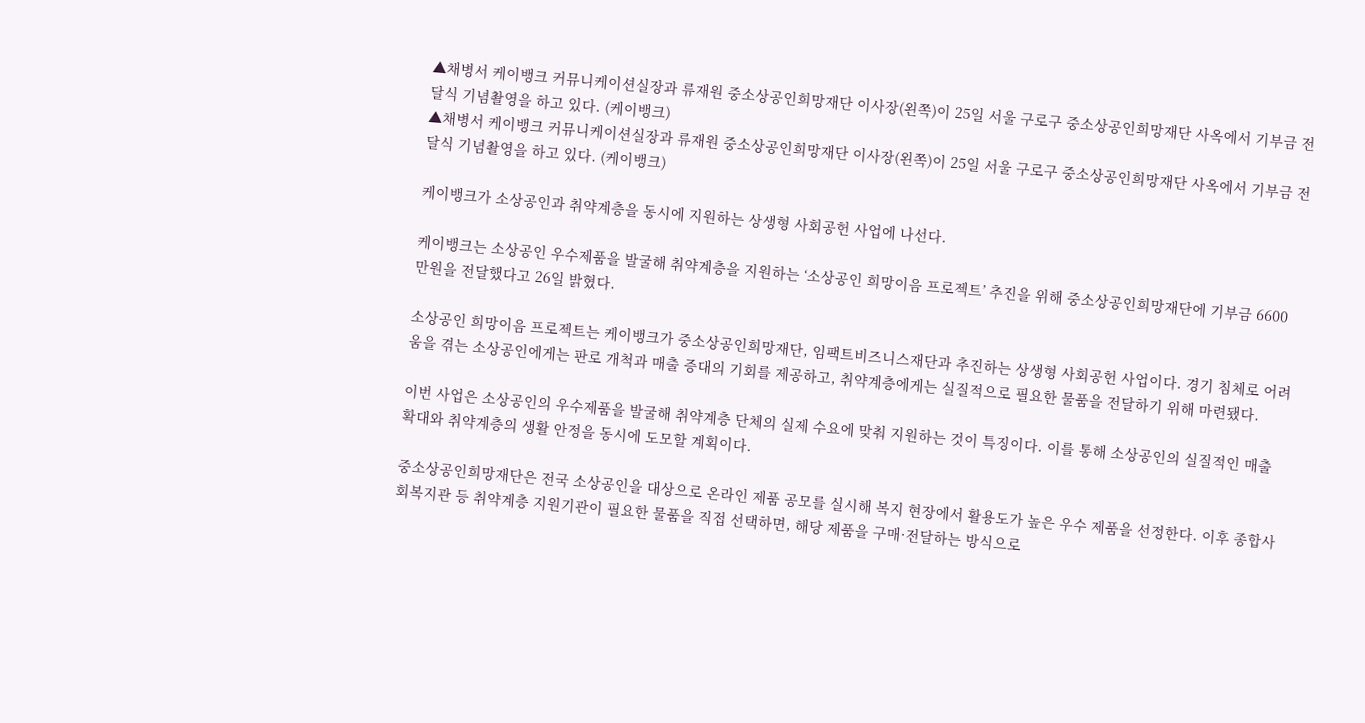▲채병서 케이뱅크 커뮤니케이션실장과 류재원 중소상공인희망재단 이사장(왼쪽)이 25일 서울 구로구 중소상공인희망재단 사옥에서 기부금 전달식 기념촬영을 하고 있다. (케이뱅크)
▲채병서 케이뱅크 커뮤니케이션실장과 류재원 중소상공인희망재단 이사장(왼쪽)이 25일 서울 구로구 중소상공인희망재단 사옥에서 기부금 전달식 기념촬영을 하고 있다. (케이뱅크)

케이뱅크가 소상공인과 취약계층을 동시에 지원하는 상생형 사회공헌 사업에 나선다.

케이뱅크는 소상공인 우수제품을 발굴해 취약계층을 지원하는 ‘소상공인 희망이음 프로젝트’ 추진을 위해 중소상공인희망재단에 기부금 6600만원을 전달했다고 26일 밝혔다.

소상공인 희망이음 프로젝트는 케이뱅크가 중소상공인희망재단, 임팩트비즈니스재단과 추진하는 상생형 사회공헌 사업이다. 경기 침체로 어려움을 겪는 소상공인에게는 판로 개척과 매출 증대의 기회를 제공하고, 취약계층에게는 실질적으로 필요한 물품을 전달하기 위해 마련됐다.

이번 사업은 소상공인의 우수제품을 발굴해 취약계층 단체의 실제 수요에 맞춰 지원하는 것이 특징이다. 이를 통해 소상공인의 실질적인 매출 확대와 취약계층의 생활 안정을 동시에 도모할 계획이다.

중소상공인희망재단은 전국 소상공인을 대상으로 온라인 제품 공모를 실시해 복지 현장에서 활용도가 높은 우수 제품을 선정한다. 이후 종합사회복지관 등 취약계층 지원기관이 필요한 물품을 직접 선택하면, 해당 제품을 구매·전달하는 방식으로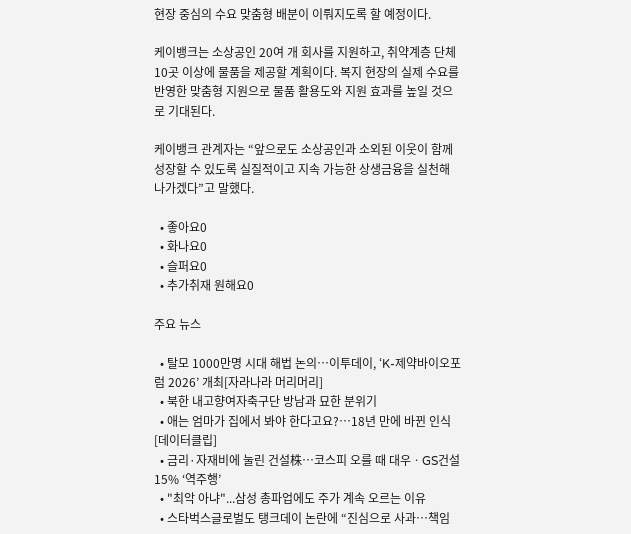현장 중심의 수요 맞춤형 배분이 이뤄지도록 할 예정이다.

케이뱅크는 소상공인 20여 개 회사를 지원하고, 취약계층 단체 10곳 이상에 물품을 제공할 계획이다. 복지 현장의 실제 수요를 반영한 맞춤형 지원으로 물품 활용도와 지원 효과를 높일 것으로 기대된다.

케이뱅크 관계자는 “앞으로도 소상공인과 소외된 이웃이 함께 성장할 수 있도록 실질적이고 지속 가능한 상생금융을 실천해 나가겠다”고 말했다.

  • 좋아요0
  • 화나요0
  • 슬퍼요0
  • 추가취재 원해요0

주요 뉴스

  • 탈모 1000만명 시대 해법 논의…이투데이, ‘K-제약바이오포럼 2026’ 개최[자라나라 머리머리]
  • 북한 내고향여자축구단 방남과 묘한 분위기
  • 애는 엄마가 집에서 봐야 한다고요?…18년 만에 바뀐 인식 [데이터클립]
  • 금리·자재비에 눌린 건설株…코스피 오를 때 대우ㆍGS건설 15% ‘역주행’
  • "최악 아냐"...삼성 총파업에도 주가 계속 오르는 이유
  • 스타벅스글로벌도 탱크데이 논란에 “진심으로 사과…책임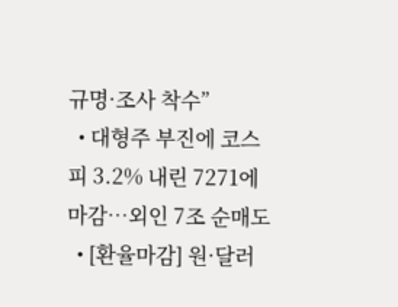규명·조사 착수”
  • 대형주 부진에 코스피 3.2% 내린 7271에 마감⋯외인 7조 순매도
  • [환율마감] 원·달러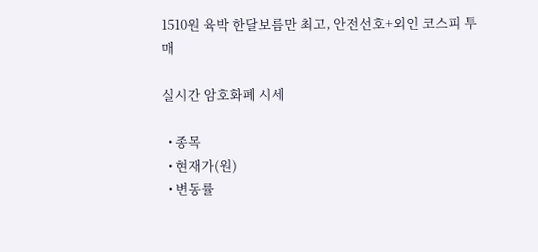1510원 육박 한달보름만 최고, 안전선호+외인 코스피 투매

실시간 암호화폐 시세

  • 종목
  • 현재가(원)
  • 변동률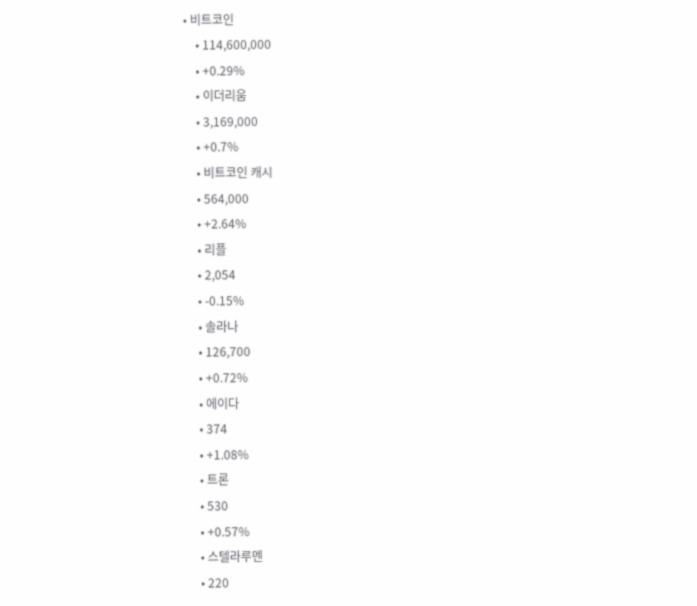• 비트코인
    • 114,600,000
    • +0.29%
    • 이더리움
    • 3,169,000
    • +0.7%
    • 비트코인 캐시
    • 564,000
    • +2.64%
    • 리플
    • 2,054
    • -0.15%
    • 솔라나
    • 126,700
    • +0.72%
    • 에이다
    • 374
    • +1.08%
    • 트론
    • 530
    • +0.57%
    • 스텔라루멘
    • 220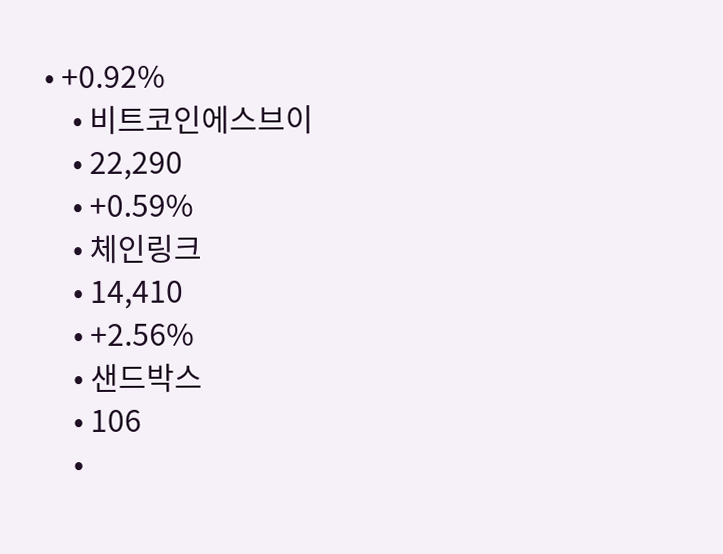• +0.92%
    • 비트코인에스브이
    • 22,290
    • +0.59%
    • 체인링크
    • 14,410
    • +2.56%
    • 샌드박스
    • 106
    •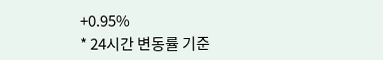+0.95%
* 24시간 변동률 기준